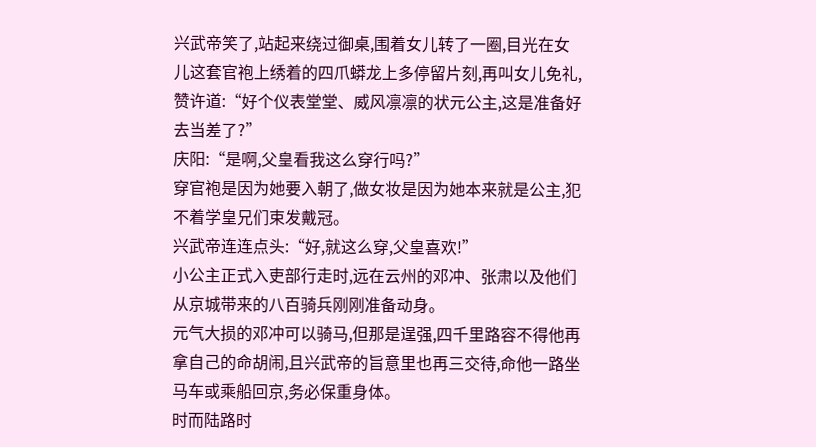兴武帝笑了,站起来绕过御桌,围着女儿转了一圈,目光在女儿这套官袍上绣着的四爪蟒龙上多停留片刻,再叫女儿免礼,赞许道:“好个仪表堂堂、威风凛凛的状元公主,这是准备好去当差了?”
庆阳:“是啊,父皇看我这么穿行吗?”
穿官袍是因为她要入朝了,做女妆是因为她本来就是公主,犯不着学皇兄们束发戴冠。
兴武帝连连点头:“好,就这么穿,父皇喜欢!”
小公主正式入吏部行走时,远在云州的邓冲、张肃以及他们从京城带来的八百骑兵刚刚准备动身。
元气大损的邓冲可以骑马,但那是逞强,四千里路容不得他再拿自己的命胡闹,且兴武帝的旨意里也再三交待,命他一路坐马车或乘船回京,务必保重身体。
时而陆路时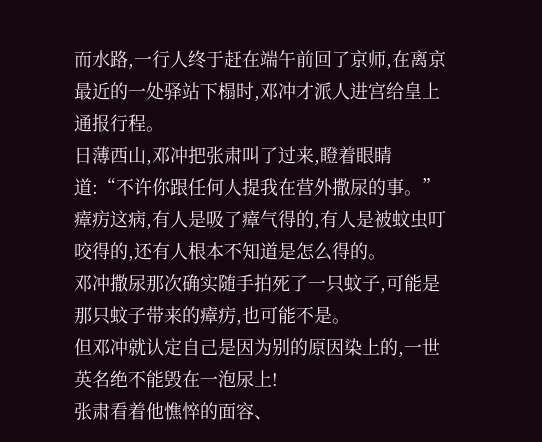而水路,一行人终于赶在端午前回了京师,在离京最近的一处驿站下榻时,邓冲才派人进宫给皇上通报行程。
日薄西山,邓冲把张肃叫了过来,瞪着眼睛道:“不许你跟任何人提我在营外撒尿的事。”
瘴疠这病,有人是吸了瘴气得的,有人是被蚊虫叮咬得的,还有人根本不知道是怎么得的。
邓冲撒尿那次确实随手拍死了一只蚊子,可能是那只蚊子带来的瘴疠,也可能不是。
但邓冲就认定自己是因为别的原因染上的,一世英名绝不能毁在一泡尿上!
张肃看着他憔悴的面容、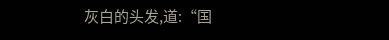灰白的头发,道:“国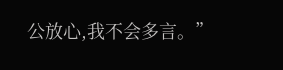公放心,我不会多言。”